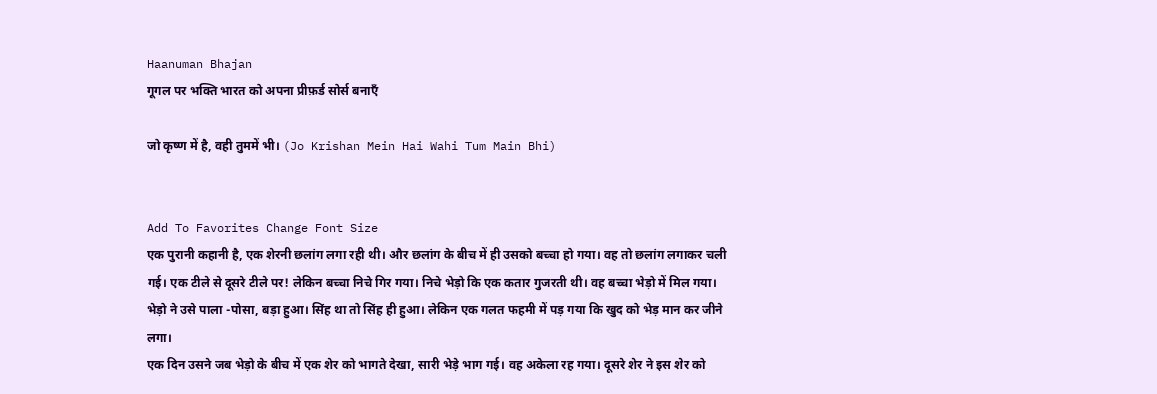Haanuman Bhajan
गूगल पर भक्ति भारत को अपना प्रीफ़र्ड सोर्स बनाएँ

जो कृष्ण में है, वही तुममें भी। (Jo Krishan Mein Hai Wahi Tum Main Bhi)


Add To Favorites Change Font Size
एक पुरानी कहानी है, एक शेरनी छलांग लगा रही थी। और छलांग के बीच में ही उसको बच्चा हो गया। वह तो छलांग लगाकर चली गई। एक टीले से दूसरे टीले पर! लेकिन बच्चा निचे गिर गया। निचे भेड़ो कि एक कतार गुजरती थी। वह बच्चा भेड़ो में मिल गया। भेड़ो ने उसे पाला -पोसा, बड़ा हुआ। सिंह था तो सिंह ही हुआ। लेकिन एक गलत फहमी में पड़ गया कि खुद को भेड़ मान कर जीने लगा।
एक दिन उसने जब भेड़ो के बीच में एक शेर को भागते देखा, सारी भेड़े भाग गई। वह अकेला रह गया। दूसरे शेर ने इस शेर को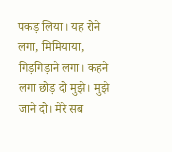पकड़ लिया। यह रोने लगा, मिमियाया, गिड़गिड़ाने लगा। कहने लगा छोड़ दो मुझे। मुझे जाने दो। मेरे सब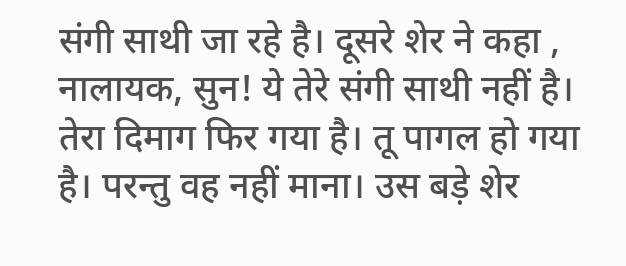संगी साथी जा रहे है। दूसरे शेर ने कहा , नालायक, सुन! ये तेरे संगी साथी नहीं है। तेरा दिमाग फिर गया है। तू पागल हो गया है। परन्तु वह नहीं माना। उस बड़े शेर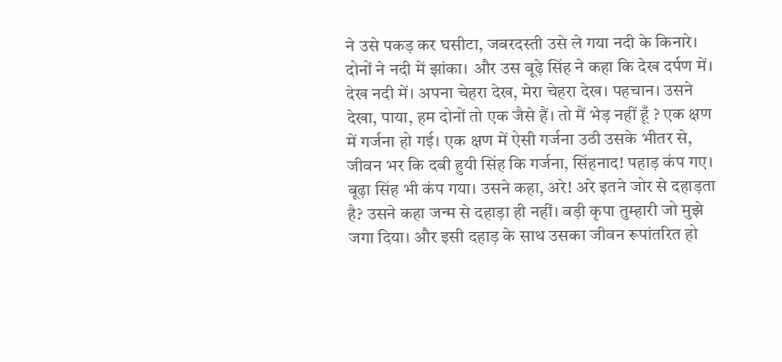ने उसे पकड़ कर घसीटा, जबरदस्ती उसे ले गया नदी के किनारे।
दोनों ने नदी में झांका। और उस बूढ़े सिंह ने कहा कि देख दर्पण में। देख नदी में। अपना चेहरा देख, मेरा चेहरा देख। पहचान। उसने देखा, पाया, हम दोनों तो एक जैसे हैं। तो मैं भेड़ नहीं हूँ ? एक क्षण में गर्जना हो गई। एक क्षण में ऐसी गर्जना उठी उसके भीतर से, जीवन भर कि दबी हुयी सिंह कि गर्जना, सिंहनाद! पहाड़ कंप गए। बूढ़ा सिंह भी कंप गया। उसने कहा, अरे! अरे इतने जोर से दहाड़ता है? उसने कहा जन्म से दहाड़ा ही नहीं। बड़ी कृपा तुम्हारी जो मुझे जगा दिया। और इसी दहाड़ के साथ उसका जीवन रूपांतरित हो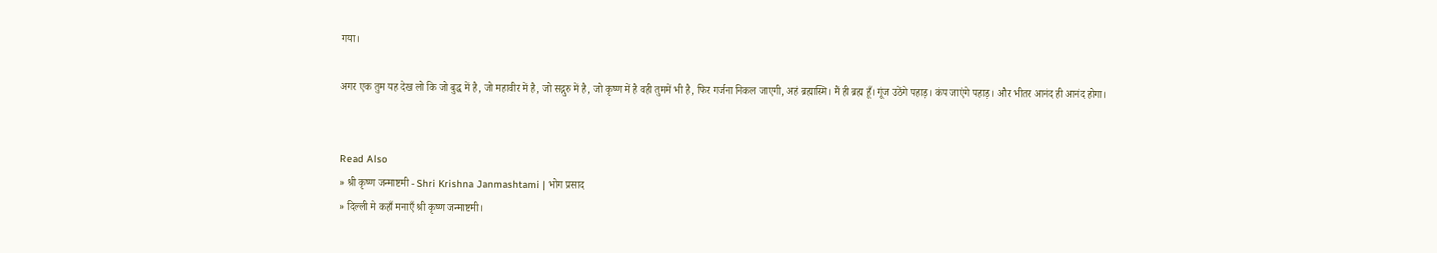गया।

अगर एक तुम यह देख लो कि जो बुद्ध में है, जो महावीर में है, जो सद्गुरु में है, जो कृष्ण में है वही तुममें भी है, फिर गर्जना निकल जाएगी, अहं ब्रह्मास्मि। मैं ही ब्रह्म हूँ। गूंज उठेंगे पहाड़। कंप जाएंगे पहाड़। और भीतर आनंद ही आनंद होगा।


Read Also
» श्री कृष्ण जन्माष्टमी - Shri Krishna Janmashtami | भोग प्रसाद
» दिल्ली मे कहाँ मनाएँ श्री कृष्ण जन्माष्टमी।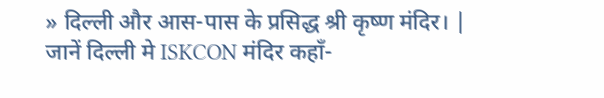» दिल्ली और आस-पास के प्रसिद्ध श्री कृष्ण मंदिर। | जानें दिल्ली मे ISKCON मंदिर कहाँ-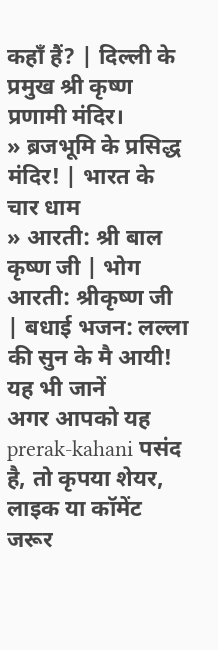कहाँ हैं? | दिल्ली के प्रमुख श्री कृष्ण प्रणामी मंदिर।
» ब्रजभूमि के प्रसिद्ध मंदिर! | भारत के चार धाम
» आरती: श्री बाल कृष्ण जी | भोग आरती: श्रीकृष्ण जी | बधाई भजन: लल्ला की सुन के मै आयी!
यह भी जानें
अगर आपको यह prerak-kahani पसंद है, तो कृपया शेयर, लाइक या कॉमेंट जरूर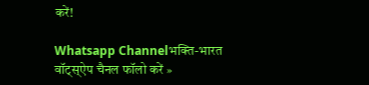करें!

Whatsapp Channelभक्ति-भारत वॉट्स्ऐप चैनल फॉलो करें »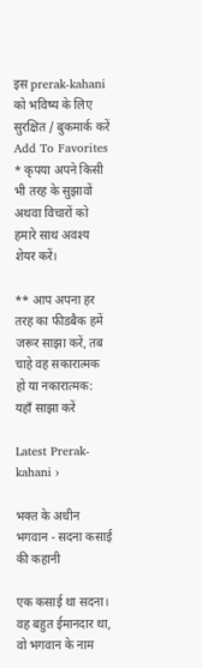इस prerak-kahani को भविष्य के लिए सुरक्षित / बुकमार्क करें Add To Favorites
* कृपया अपने किसी भी तरह के सुझावों अथवा विचारों को हमारे साथ अवश्य शेयर करें।

** आप अपना हर तरह का फीडबैक हमें जरूर साझा करें, तब चाहे वह सकारात्मक हो या नकारात्मक: यहाँ साझा करें

Latest Prerak-kahani ›

भक्त के अधीन भगवान - सदना कसाई की कहानी

एक कसाई था सदना। वह बहुत ईमानदार था, वो भगवान के नाम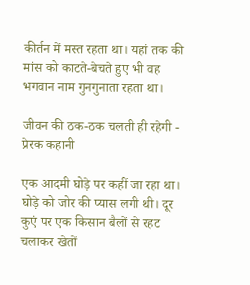कीर्तन में मस्त रहता था। यहां तक की मांस को काटते-बेचते हुए भी वह भगवान नाम गुनगुनाता रहता था।

जीवन की ठक-ठक चलती ही रहेगी - प्रेरक कहानी

एक आदमी घोड़े पर कहीं जा रहा था। घोड़े को जोर की प्यास लगी थी। दूर कुएं पर एक किसान बैलों से रहट चलाकर खेतों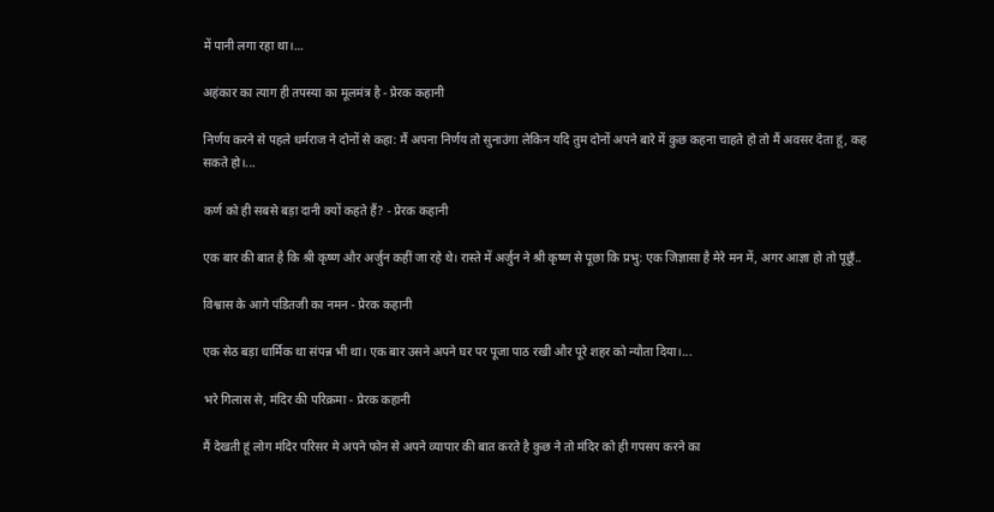में पानी लगा रहा था।...

अहंकार का त्याग ही तपस्या का मूलमंत्र है - प्रेरक कहानी

निर्णय करने से पहले धर्मराज ने दोनों से कहा: मैं अपना निर्णय तो सुनाउंगा लेकिन यदि तुम दोनों अपने बारे में कुछ कहना चाहते हो तो मैं अवसर देता हूं, कह सकते हो।...

कर्ण को ही सबसे बड़ा दानी क्यों कहते हैं? - प्रेरक कहानी

एक बार की बात है कि श्री कृष्ण और अर्जुन कहीं जा रहे थे। रास्ते में अर्जुन ने श्री कृष्ण से पूछा कि प्रभु: एक जिज्ञासा है मेरे मन में, अगर आज्ञा हो तो पूछूँ..

विश्वास के आगे पंडितजी का नमन - प्रेरक कहानी

एक सेठ बड़ा धार्मिक था संपन्न भी था। एक बार उसने अपने घर पर पूजा पाठ रखी और पूरे शहर को न्यौता दिया।...

भरे गिलास से, मंदिर की परिक्रमा - प्रेरक कहानी

मैं देखती हूं लोग मंदिर परिसर मे अपने फोन से अपने व्यापार की बात करते है कुछ ने तो मंदिर को ही गपसप करने का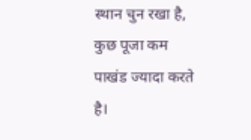स्थान चुन रखा है, कुछ पूजा कम पाखंड ज्यादा करते है।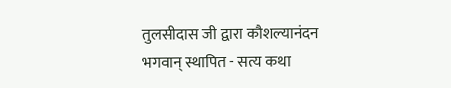तुलसीदास जी द्वारा कौशल्यानंदन भगवान् स्थापित - सत्य कथा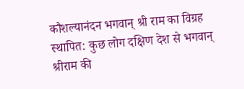कौशल्यानंदन भगवान् श्री राम का विग्रह स्थापित: कुछ लोग दक्षिण देश से भगवान् श्रीराम की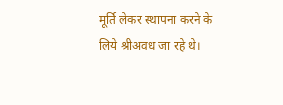मूर्ति लेकर स्थापना करने के लिये श्रीअवध जा रहे थे।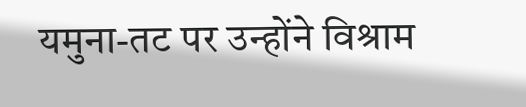यमुना-तट पर उन्होंने विश्राम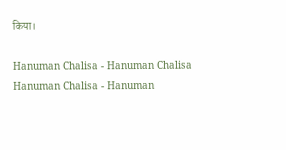किया।

Hanuman Chalisa - Hanuman Chalisa
Hanuman Chalisa - Hanuman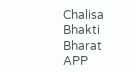Chalisa
Bhakti Bharat APP